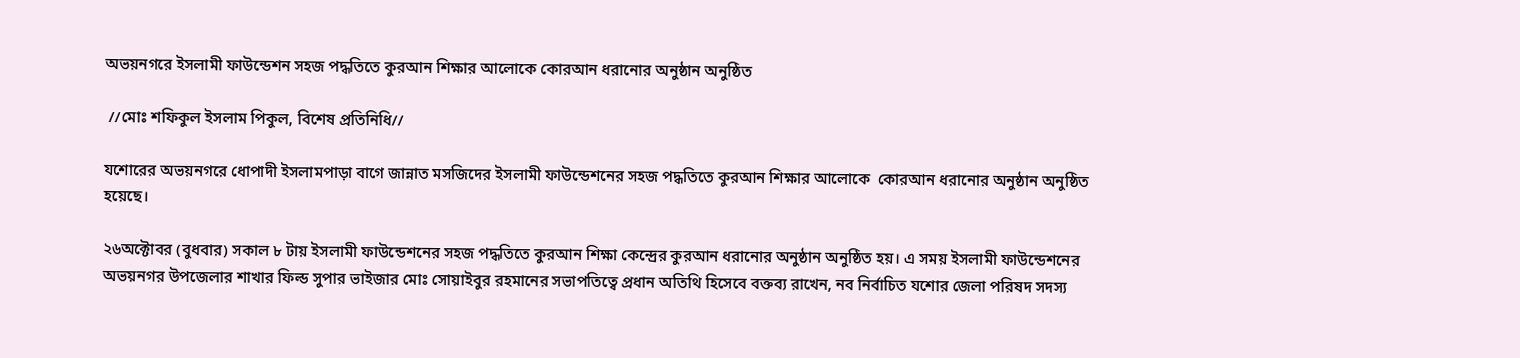অভয়নগরে ইসলামী ফাউন্ডেশন সহজ পদ্ধতিতে কুরআন শিক্ষার আলোকে কোরআন ধরানোর অনুষ্ঠান অনুষ্ঠিত

 //মোঃ শফিকুল ইসলাম পিকুল, বিশেষ প্রতিনিধি‍//

যশোরের অভয়নগরে ধোপাদী ইসলামপাড়া বাগে জান্নাত মসজিদের ইসলামী ফাউন্ডেশনের সহজ পদ্ধতিতে কুরআন শিক্ষার আলোকে  কোরআন ধরানোর অনুষ্ঠান অনুষ্ঠিত হয়েছে।

২৬অক্টোবর (বুধবার) সকাল ৮ টায় ইসলামী ফাউন্ডেশনের সহজ পদ্ধতিতে কুরআন শিক্ষা কেন্দ্রের কুরআন ধরানোর অনুষ্ঠান অনুষ্ঠিত হয়। এ সময় ইসলামী ফাউন্ডেশনের অভয়নগর উপজেলার শাখার ফিল্ড সুপার ভাইজার মোঃ সোয়াইবুর রহমানের সভাপতিত্বে প্রধান অতিথি হিসেবে বক্তব্য রাখেন, নব নির্বাচিত যশোর জেলা পরিষদ সদস্য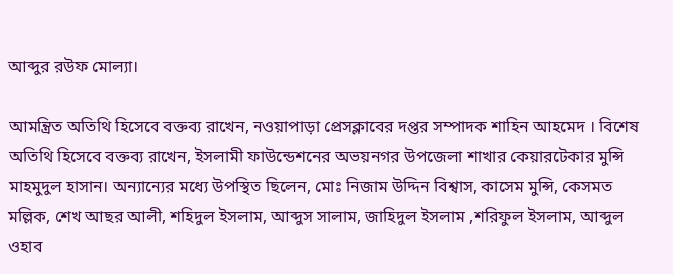আব্দুর রউফ মোল্যা।

আমন্ত্রিত অতিথি হিসেবে বক্তব্য রাখেন, নওয়াপাড়া প্রেসক্লাবের দপ্তর সম্পাদক শাহিন আহমেদ । বিশেষ অতিথি হিসেবে বক্তব্য রাখেন, ইসলামী ফাউন্ডেশনের অভয়নগর উপজেলা শাখার কেয়ারটেকার মুন্সি মাহমুদুল হাসান। অন্যান্যের মধ্যে উপস্থিত ছিলেন, মোঃ নিজাম উদ্দিন বিশ্বাস, কাসেম মুন্সি, কেসমত মল্লিক, শেখ আছর আলী, শহিদুল ইসলাম, আব্দুস সালাম, জাহিদুল ইসলাম ,শরিফুল ইসলাম, আব্দুল ওহাব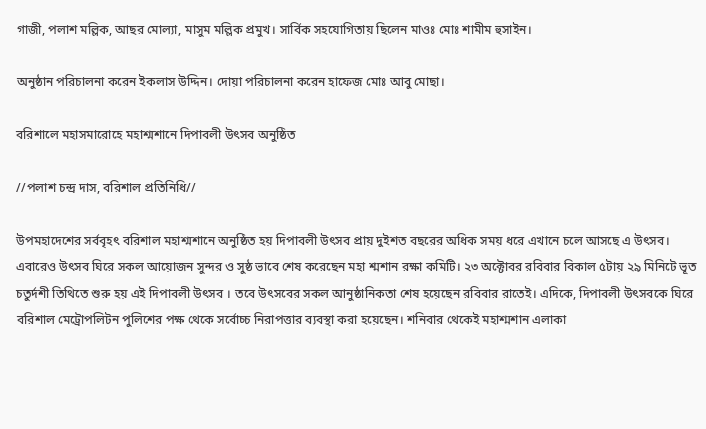গাজী, পলাশ মল্লিক, আছর মোল্যা, মাসুম মল্লিক প্রমুখ। সার্বিক সহযোগিতায় ছিলেন মাওঃ মোঃ শামীম হুসাইন।

অনুষ্ঠান পরিচালনা করেন ইকলাস উদ্দিন। দোয়া পরিচালনা করেন হাফেজ মোঃ আবু মোছা।

বরিশালে মহাসমারোহে মহাশ্মশানে দিপাবলী উৎসব অনুষ্ঠিত

//পলাশ চন্দ্র দাস, বরিশাল প্রতিনিধি//

উপমহাদেশের সর্ববৃহৎ বরিশাল মহাশ্মশানে অনুষ্ঠিত হয় দিপাবলী উৎসব প্রায় দুইশত বছরের অধিক সময় ধরে এখানে চলে আসছে এ উৎসব। এবারেও উৎসব ঘিরে সকল আয়োজন সুন্দর ও সুষ্ঠ ভাবে শেষ করেছেন মহা শ্মশান রক্ষা কমিটি। ২৩ অক্টোবর রবিবার বিকাল ৫টায় ২৯ মিনিটে ভূত চতুর্দশী তিথিতে শুরু হয় এই দিপাবলী উৎসব । তবে উৎসবের সকল আনুষ্ঠানিকতা শেষ হয়েছেন রবিবার রাতেই। এদিকে, দিপাবলী উৎসবকে ঘিরে বরিশাল মেট্রোপলিটন পুলিশের পক্ষ থেকে সর্বোচ্চ নিরাপত্তার ব্যবস্থা করা হয়েছেন। শনিবার থেকেই মহাশ্মশান এলাকা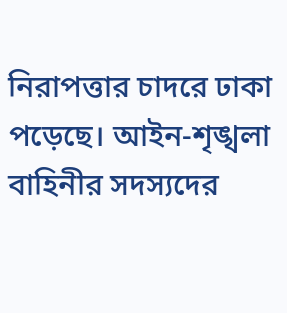নিরাপত্তার চাদরে ঢাকা পড়েছে। আইন-শৃঙ্খলা বাহিনীর সদস্যদের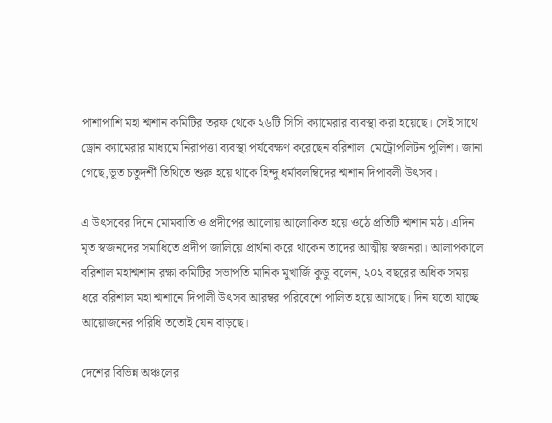পাশাপাশি মহা শ্মশান কমিটির তরফ থেকে ২৬টি সিসি ক্যামেরার ব্যবস্থা করা হয়েছে। সেই সাথে  ড্রোন ক্যামেরার মাধ্যমে নিরাপত্তা ব্যবস্থা পর্যবেক্ষণ করেছেন বরিশাল  মেট্রোপলিটন পুলিশ। জানা গেছে,ভূত চতুদর্শী তিথিতে শুরু হয়ে থাকে হিন্দু ধর্মাবলম্বিদের শ্মশান দিপাবলী উৎসব।

এ উৎসবের দিনে মোমবাতি ও প্রদীপের আলোয় আলোকিত হয়ে ওঠে প্রতিটি শ্মশান মঠ। এদিন মৃত স্বজনদের সমাধিতে প্রদীপ জালিয়ে প্রার্থনা করে থাকেন তাদের আত্মীয় স্বজনরা। আলাপকালে বরিশাল মহাশ্মশান রক্ষা কমিটির সভাপতি মানিক মুখার্জি কুডু বলেন, ২০২ বছরের অধিক সময় ধরে বরিশাল মহা শ্মশানে দিপালী উৎসব আরম্বর পরিবেশে পালিত হয়ে আসছে। দিন যতো যাচ্ছে আয়োজনের পরিধি ততোই যেন বাড়ছে।

দেশের বিভিন্ন অঞ্চলের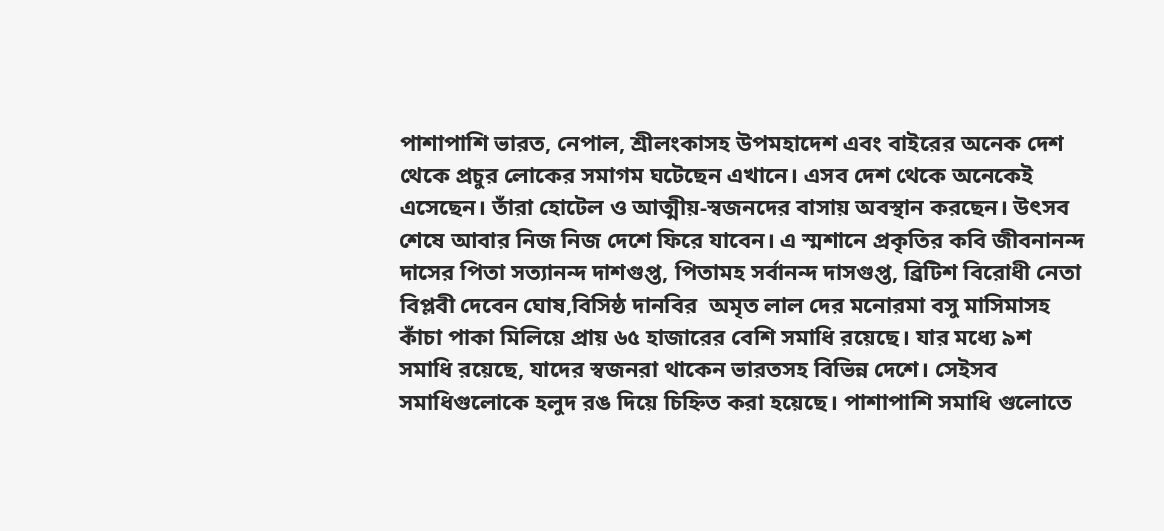পাশাপাশি ভারত, নেপাল, শ্রীলংকাসহ উপমহাদেশ এবং বাইরের অনেক দেশ থেকে প্রচুর লোকের সমাগম ঘটেছেন এখানে। এসব দেশ থেকে অনেকেই এসেছেন। তাঁরা হোটেল ও আত্মীয়-স্বজনদের বাসায় অবস্থান করছেন। উৎসব শেষে আবার নিজ নিজ দেশে ফিরে যাবেন। এ স্মশানে প্রকৃতির কবি জীবনানন্দ দাসের পিতা সত্যানন্দ দাশগুপ্ত, পিতামহ সর্বানন্দ দাসগুপ্ত, ব্রিটিশ বিরোধী নেতা বিপ্লবী দেবেন ঘোষ,বিসিষ্ঠ দানবির  অমৃত লাল দের মনোরমা বসু মাসিমাসহ কাঁচা পাকা মিলিয়ে প্রায় ৬৫ হাজারের বেশি সমাধি রয়েছে। যার মধ্যে ৯শ সমাধি রয়েছে, যাদের স্বজনরা থাকেন ভারতসহ বিভিন্ন দেশে। সেইসব সমাধিগুলোকে হলুদ রঙ দিয়ে চিহ্নিত করা হয়েছে। পাশাপাশি সমাধি গুলোতে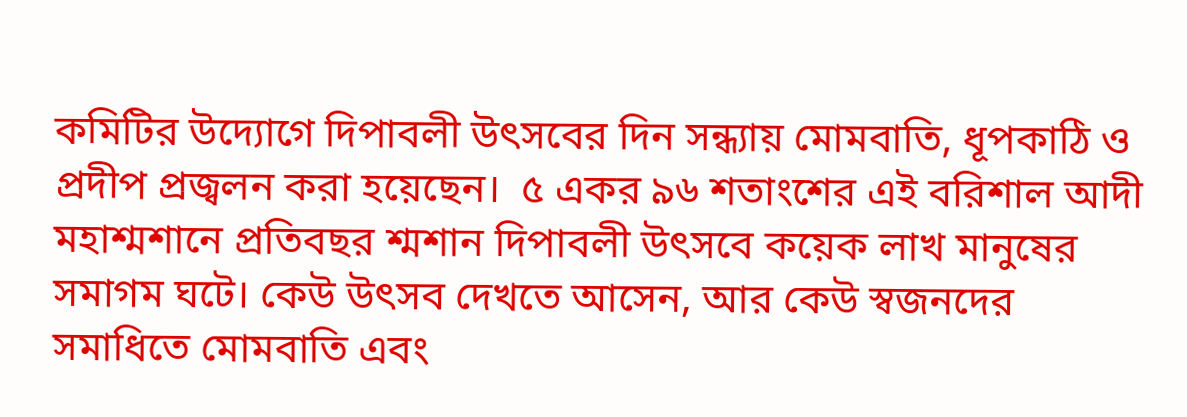কমিটির উদ্যোগে দিপাবলী উৎসবের দিন সন্ধ্যায় মোমবাতি, ধূপকাঠি ও প্রদীপ প্রজ্বলন করা হয়েছেন।  ৫ একর ৯৬ শতাংশের এই বরিশাল আদী মহাশ্মশানে প্রতিবছর শ্মশান দিপাবলী উৎসবে কয়েক লাখ মানুষের সমাগম ঘটে। কেউ উৎসব দেখতে আসেন, আর কেউ স্বজনদের সমাধিতে মোমবাতি এবং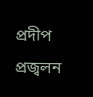প্রদীপ প্রজ্বলন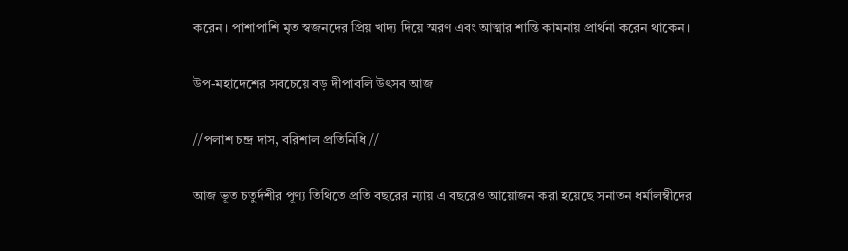করেন। পাশাপাশি মৃত স্বজনদের প্রিয় খাদ্য দিয়ে স্মরণ এবং আত্মার শান্তি কামনায় প্রার্থনা করেন থাকেন।

উপ-মহাদেশের সবচেয়ে বড় দীপাবলি উৎসব আজ

//পলাশ চন্দ্র দাস, বরিশাল প্রতিনিধি //

আজ ভূত চতুর্দশীর পূণ্য তিথিতে প্রতি বছরের ন্যায় এ বছরেও আয়োজন করা হয়েছে সনাতন ধর্মালম্বীদের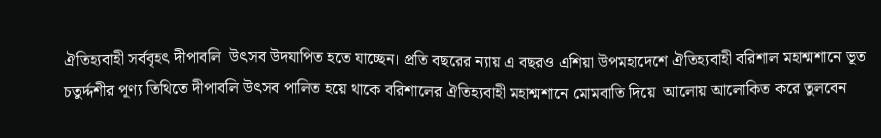ঐতিহ্যবাহী সর্ববৃহৎ দীপাবলি  উৎসব উদযাপিত হতে যাচ্ছেন। প্রতি বছরের ন্যায় এ বছরও এশিয়া উপমহাদেশে ঐতিহ্যবাহী বরিশাল মহাশ্মশানে ভূত চতুর্দ্দশীর পূণ্য তিথিতে দীপাবলি উৎসব পালিত হয়ে থাকে বরিশালের ঐতিহ্যবাহী মহাশ্মশানে মোমবাতি দিয়ে  আলোয় আলোকিত করে তুলবেন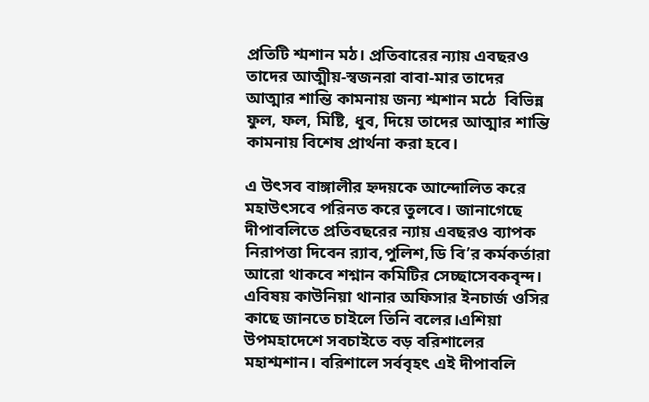প্রতিটি শ্মশান মঠ। প্রতিবারের ন্যায় এবছরও তাদের আত্মীয়-স্বজনরা বাবা-মার তাদের  আত্মার শান্তি কামনায় জন্য শ্মশান মঠে  বিভিন্ন ফুল, ফল, মিষ্টি, ধুব, দিয়ে তাদের আত্মার শান্তি কামনায় বিশেষ প্রার্থনা করা হবে।

এ উৎসব বাঙ্গালীর হ্নদয়কে আন্দোলিত করে মহাউৎসবে পরিনত করে তুলবে। জানাগেছে দীপাবলিতে প্রতিবছরের ন্যায় এবছরও ব্যাপক নিরাপত্তা দিবেন র‍্যাব,পুলিশ,ডি বি’র কর্মকর্তারা আরো থাকবে শশ্নান কমিটির সেচ্ছাসেবকবৃন্দ। এবিষয় কাউনিয়া থানার অফিসার ইনচার্জ ওসির কাছে জানতে চাইলে তিনি বলের।এশিয়া উপমহাদেশে সবচাইতে বড় বরিশালের মহাশ্মশান। বরিশালে সর্ববৃহৎ এই দীপাবলি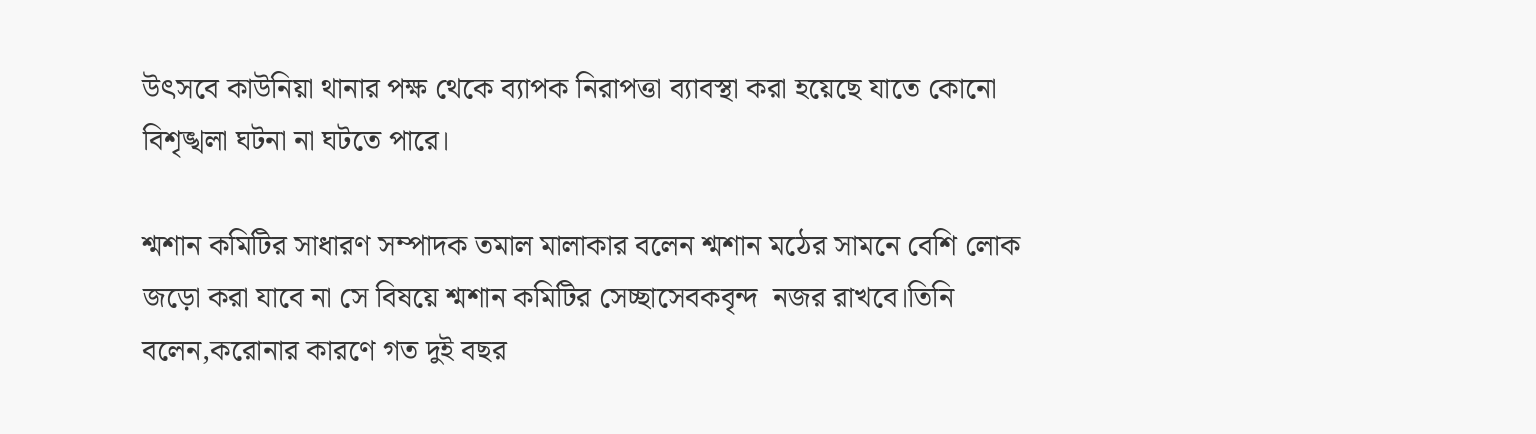উৎসবে কাউনিয়া থানার পক্ষ থেকে ব্যাপক নিরাপত্তা ব্যাবস্থা করা হয়েছে যাতে কোনো বিশৃঙ্খলা ঘটনা না ঘটতে পারে।

শ্মশান কমিটির সাধারণ সম্পাদক তমাল মালাকার বলেন শ্মশান মঠের সামনে বেশি লোক জড়ো করা যাবে না সে বিষয়ে শ্মশান কমিটির সেচ্ছাসেবকবৃন্দ  নজর রাখবে।তিনি বলেন,করোনার কারণে গত দুই বছর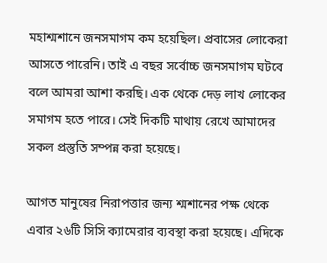মহাশ্মশানে জনসমাগম কম হয়েছিল। প্রবাসের লোকেরা আসতে পারেনি। তাই এ বছর সর্বোচ্চ জনসমাগম ঘটবে বলে আমরা আশা করছি। এক থেকে দেড় লাখ লোকের সমাগম হতে পারে। সেই দিকটি মাথায় রেখে আমাদের সকল প্রস্তুতি সম্পন্ন করা হয়েছে।

আগত মানুষের নিরাপত্তার জন্য শ্মশানের পক্ষ থেকে এবার ২৬টি সিসি ক্যামেরার ব্যবস্থা করা হয়েছে। এদিকে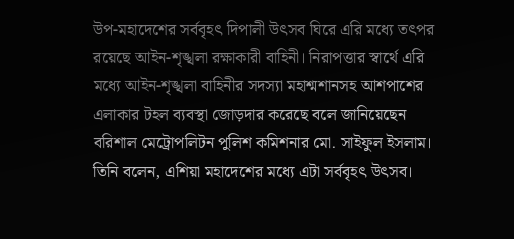উপ-মহাদেশের সর্ববৃহৎ দিপালী উৎসব ঘিরে এরি মধ্যে তৎপর রয়েছে আইন-শৃঙ্খলা রক্ষাকারী বাহিনী। নিরাপত্তার স্বার্থে এরি মধ্যে আইন-শৃঙ্খলা বাহিনীর সদস্যা মহাশ্মশানসহ আশপাশের এলাকার টহল ব্যবস্থা জোড়দার করেছে বলে জানিয়েছেন বরিশাল মেট্রোপলিটন পুলিশ কমিশনার মো. সাইফুল ইসলাম। তিনি বলেন, এশিয়া মহাদেশের মধ্যে এটা সর্ববৃহৎ উৎসব।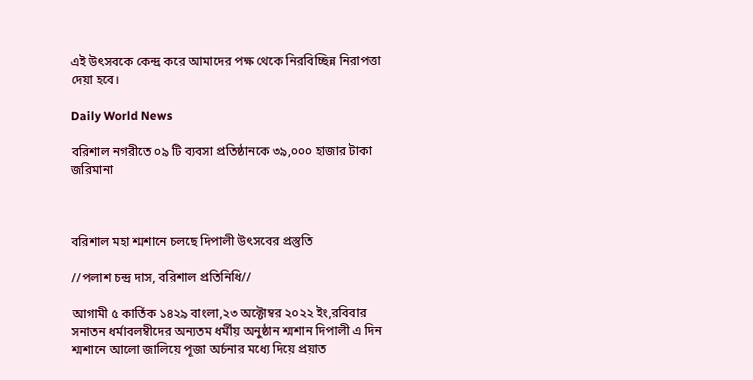এই উৎসবকে কেন্দ্র করে আমাদের পক্ষ থেকে নিরবিচ্ছিন্ন নিরাপত্তা দেয়া হবে।

Daily World News

বরিশাল নগরীতে ০৯ টি ব্যবসা প্রতিষ্ঠানকে ৩৯,০০০ হাজার টাকা জরিমানা



বরিশাল মহা শ্মশানে চলছে দিপালী উৎসবের প্রস্তুতি

//পলাশ চন্দ্র দাস, বরিশাল প্রতিনিধি//

আগামী ৫ কার্তিক ১৪২৯ বাংলা,২৩ অক্টোম্বর ২০২২ ইং,রবিবার সনাতন ধর্মাবলম্বীদের অন্যতম ধর্মীয় অনুষ্ঠান শ্মশান দিপালী এ দিন শ্মশানে আলো জালিয়ে পূজা অর্চনার মধ্যে দিয়ে প্রয়াত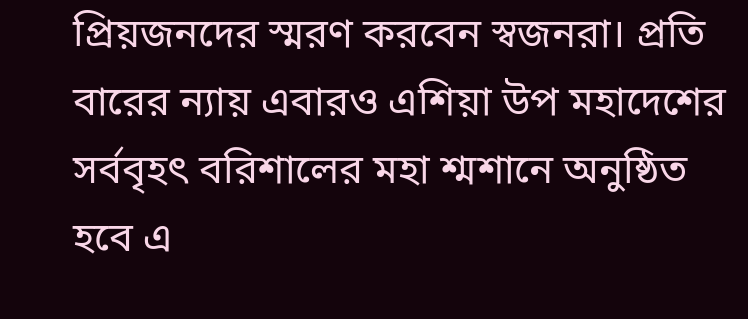প্রিয়জনদের স্মরণ করবেন স্বজনরা। প্রতি বারের ন্যায় এবারও এশিয়া উপ মহাদেশের সর্ববৃহৎ বরিশালের মহা শ্মশানে অনুষ্ঠিত হবে এ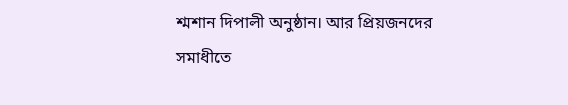শ্মশান দিপালী অনুষ্ঠান। আর প্রিয়জনদের সমাধীতে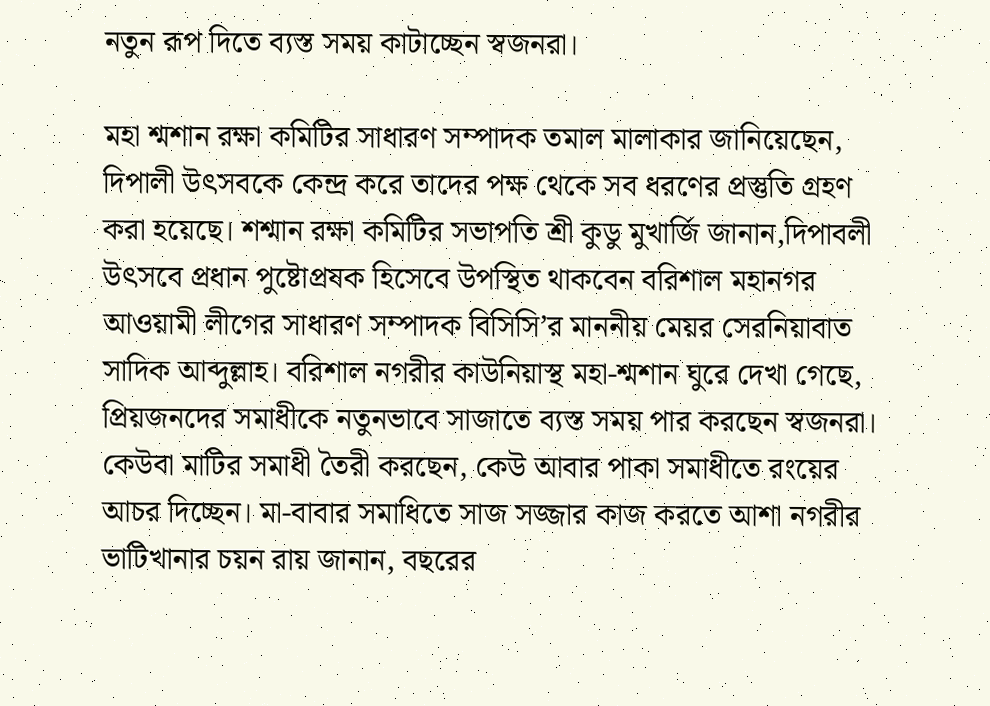নতুন রূপ দিতে ব্যস্ত সময় কাটাচ্ছেন স্বজনরা।

মহা শ্মশান রক্ষা কমিটির সাধারণ সম্পাদক তমাল মালাকার জানিয়েছেন, দিপালী উৎসবকে কেন্দ্র করে তাদের পক্ষ থেকে সব ধরণের প্রস্তুতি গ্রহণ করা হয়েছে। শশ্মান রক্ষা কমিটির সভাপতি শ্রী কুডু মুখার্জি জানান,দিপাবলী উৎসবে প্রধান পুষ্টোপ্রষক হিসেবে উপস্থিত থাকবেন বরিশাল মহানগর আওয়ামী লীগের সাধারণ সম্পাদক বিসিসি’র মাননীয় মেয়র সেরনিয়াবাত সাদিক আব্দুল্লাহ। বরিশাল নগরীর কাউনিয়াস্থ মহা-শ্মশান ঘুরে দেখা গেছে, প্রিয়জনদের সমাধীকে নতুনভাবে সাজাতে ব্যস্ত সময় পার করছেন স্বজনরা। কেউবা মাটির সমাধী তৈরী করছেন, কেউ আবার পাকা সমাধীতে রংয়ের আচর দিচ্ছেন। মা-বাবার সমাধিতে সাজ সজ্জার কাজ করতে আশা নগরীর ভাটিখানার চয়ন রায় জানান, বছরের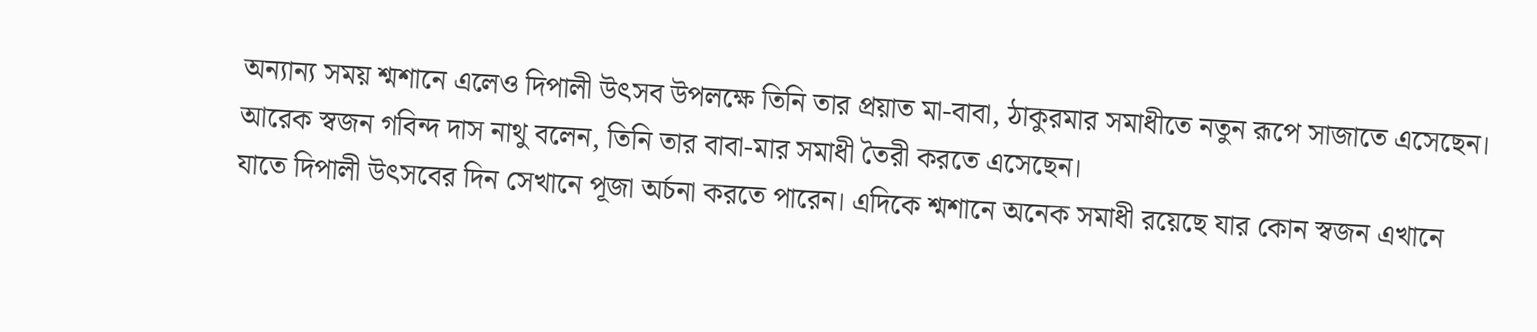অন্যান্য সময় শ্মশানে এলেও দিপালী উৎসব উপলক্ষে তিনি তার প্রয়াত মা-বাবা, ঠাকুরমার সমাধীতে নতুন রূপে সাজাতে এসেছেন। আরেক স্বজন গবিন্দ দাস নাথু বলেন, তিনি তার বাবা-মার সমাধী তৈরী করতে এসেছেন।
যাতে দিপালী উৎসবের দিন সেখানে পূজা অর্চনা করতে পারেন। এদিকে শ্মশানে অনেক সমাধী রয়েছে যার কোন স্বজন এখানে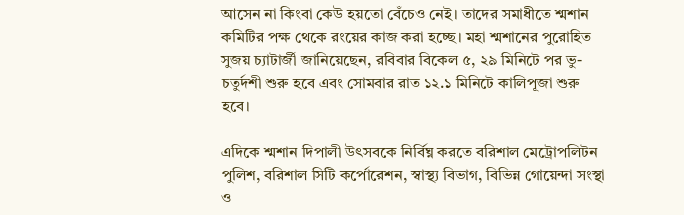আসেন না কিংবা কেউ হয়তো বেঁচেও নেই। তাদের সমাধীতে শ্মশান কমিটির পক্ষ থেকে রংয়ের কাজ করা হচ্ছে। মহা শ্মশানের পুরোহিত সুজয় চ্যাটার্জী জানিয়েছেন, রবিবার বিকেল ৫, ২৯ মিনিটে পর ভু-চতুর্দশী শুরু হবে এবং সোমবার রাত ১২.১ মিনিটে কালিপূজা শুরু হবে।

এদিকে শ্মশান দিপালী উৎসবকে নির্বিঘ্ন করতে বরিশাল মেট্রোপলিটন পুলিশ, বরিশাল সিটি কর্পোরেশন, স্বাস্থ্য বিভাগ, বিভিন্ন গোয়েন্দা সংস্থা ও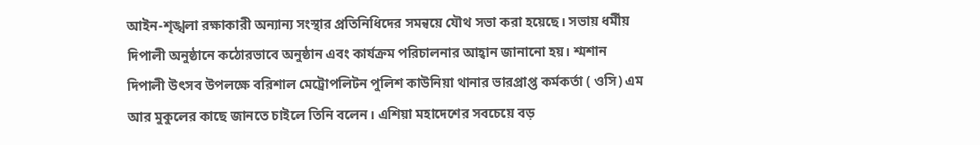আইন-শৃঙ্খলা রক্ষাকারী অন্যান্য সংস্থার প্রতিনিধিদের সমন্বয়ে যৌথ সভা করা হয়েছে। সভায় ধর্মীয় দিপালী অনুষ্ঠানে কঠোরভাবে অনুষ্ঠান এবং কার্যক্রম পরিচালনার আহ্বান জানানো হয়। শ্মশান দিপালী উৎসব উপলক্ষে বরিশাল মেট্রোপলিটন পুলিশ কাউনিয়া থানার ভারপ্রাপ্ত কর্মকর্তা ( ওসি) এম আর মুকুলের কাছে জানতে চাইলে তিনি বলেন। এশিয়া মহাদেশের সবচেয়ে বড়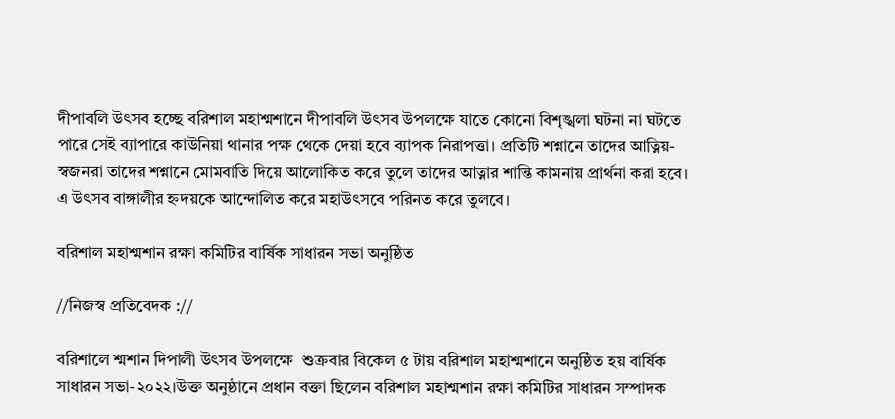দীপাবলি উৎসব হচ্ছে বরিশাল মহাশ্মশানে দীপাবলি উৎসব উপলক্ষে যাতে কোনো বিশৃঙ্খলা ঘটনা না ঘটতে পারে সেই ব্যাপারে কাউনিয়া থানার পক্ষ থেকে দেয়া হবে ব্যাপক নিরাপত্তা। প্রতিটি শশ্নানে তাদের আত্নিয়-স্বজনরা তাদের শশ্নানে মোমবাতি দিয়ে আলোকিত করে তুলে তাদের আত্নার শান্তি কামনায় প্রার্থনা করা হবে। এ উৎসব বাঙ্গালীর হ্নদয়কে আন্দোলিত করে মহাউৎসবে পরিনত করে তুলবে।

বরিশাল মহাশ্মশান রক্ষা কমিটির বার্ষিক সাধারন সভা অনুষ্ঠিত

//নিজস্ব প্রতিবেদক ://

বরিশালে শ্মশান দিপালী উৎসব উপলক্ষে  শুক্রবার বিকেল ৫ টায় বরিশাল মহাশ্মশানে অনুষ্ঠিত হয় বার্ষিক সাধারন সভা-২০২২।উক্ত অনুষ্ঠানে প্রধান বক্তা ছিলেন বরিশাল মহাশ্মশান রক্ষা কমিটির সাধারন সম্পাদক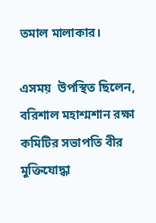তমাল মালাকার।

এসময়  উপস্থিত ছিলেন, বরিশাল মহাশ্মশান রক্ষা কমিটির সভাপতি বীর মুক্তিযোদ্ধা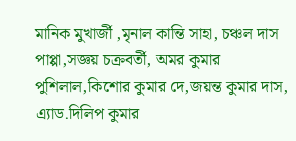মানিক মুখার্জী ,মৃনাল কান্তি সাহা, চঞ্চল দাস পাপ্পা,সজ্ঞয় চক্রবর্তী, অমর কুমার পুশিলাল,কিশোর কুমার দে,জয়ন্ত কুমার দাস, এ্যাড.দিলিপ কুমার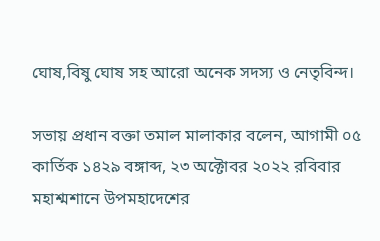ঘোষ,বিষু ঘোষ সহ আরো অনেক সদস্য ও নেতৃবিন্দ।

সভায় প্রধান বক্তা তমাল মালাকার বলেন, আগামী ০৫ কার্তিক ১৪২৯ বঙ্গাব্দ, ২৩ অক্টোবর ২০২২ রবিবার মহাশ্মশানে উপমহাদেশের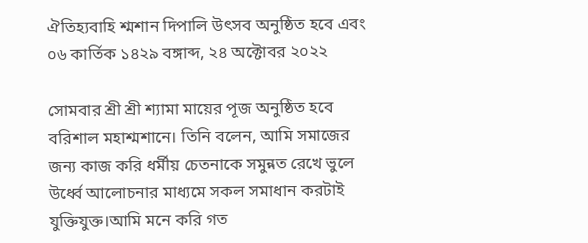ঐতিহ্যবাহি শ্মশান দিপালি উৎসব অনুষ্ঠিত হবে এবং ০৬ কার্তিক ১৪২৯ বঙ্গাব্দ, ২৪ অক্টোবর ২০২২

সোমবার শ্রী শ্রী শ্যামা মায়ের পূজ অনুষ্ঠিত হবে বরিশাল মহাশ্মশানে। তিনি বলেন, আমি সমাজের জন্য কাজ করি ধর্মীয় চেতনাকে সমুন্নত রেখে ভুলে উর্ধ্বে আলোচনার মাধ্যমে সকল সমাধান করটাই যুক্তিযুক্ত।আমি মনে করি গত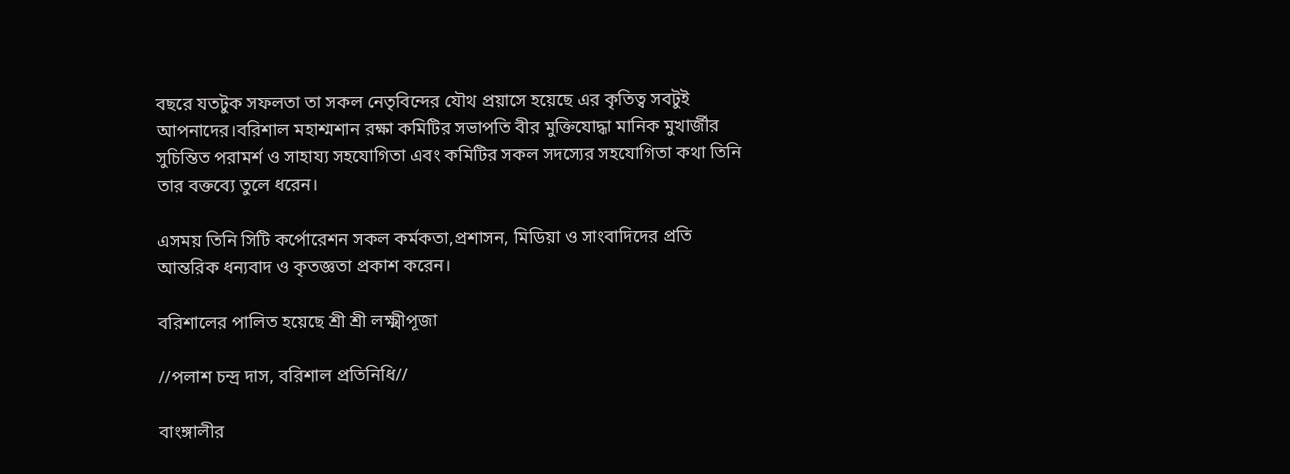বছরে যতটুক সফলতা তা সকল নেতৃবিন্দের যৌথ প্রয়াসে হয়েছে এর কৃতিত্ব সবটুই আপনাদের।বরিশাল মহাশ্মশান রক্ষা কমিটির সভাপতি বীর মুক্তিযোদ্ধা মানিক মুখার্জীর সুচিন্তিত পরামর্শ ও সাহায্য সহযোগিতা এবং কমিটির সকল সদস্যের সহযোগিতা কথা তিনি তার বক্তব্যে তুলে ধরেন।

এসময় তিনি সিটি কর্পোরেশন সকল কর্মকতা,প্রশাসন, মিডিয়া ও সাংবাদিদের প্রতি আন্তরিক ধন্যবাদ ও কৃতজ্ঞতা প্রকাশ করেন।

বরিশালের পালিত হয়েছে শ্রী শ্রী লক্ষ্মীপূজা

//পলাশ চন্দ্র দাস, বরিশাল প্রতিনিধি//

বাংঙ্গালীর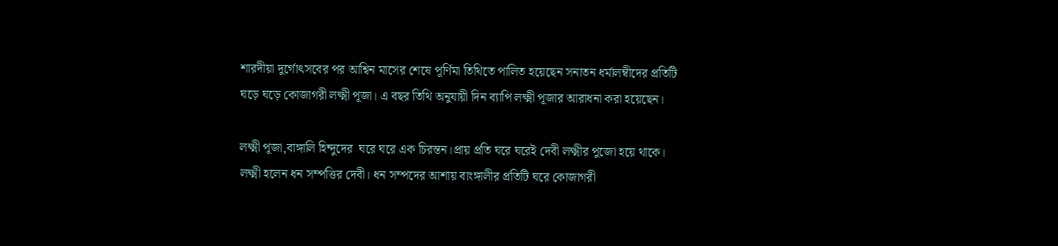শারদীয়া দুর্গোৎসবের পর আশ্বিন মাসের শেষে পূর্ণিমা তিথিতে পালিত হয়েছেন সনাতন ধর্মালম্বীদের প্রতিটি  ঘড়ে ঘড়ে কোজাগরী লক্ষ্মী পূজা। এ বছর তিথি অনুযায়ী দিন ব্যাপি লক্ষ্মী পূজার আরাধনা করা হয়েছেন।

লক্ষ্মী পূজা,বাঙ্গালি হিন্দুদের  ঘরে ঘরে এক চিরন্তন।প্রায় প্রতি ঘরে ঘরেই দেবী লক্ষ্মীর পুজো হয়ে থাকে। লক্ষ্মী হলেন ধন সম্পত্তির দেবী। ধন সম্পদের আশায় বাংঙ্গালীর প্রতিটি ঘরে কোজাগরী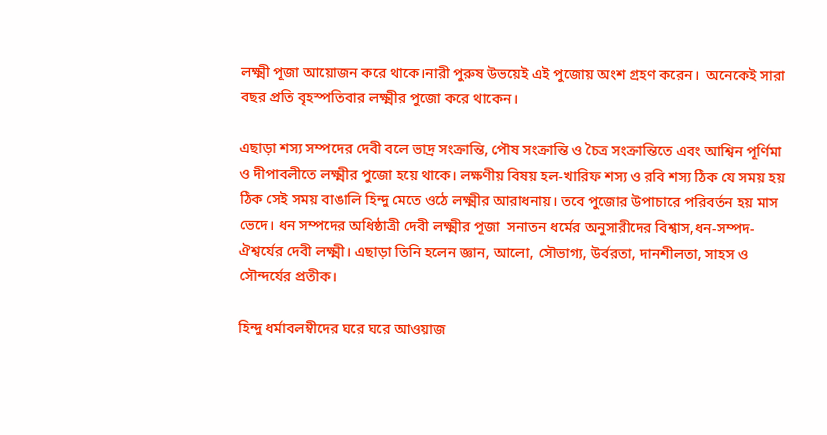লক্ষ্মী পূজা আয়োজন করে থাকে।নারী পুরুষ উভয়েই এই পুজোয় অংশ গ্রহণ করেন।  অনেকেই সারা বছর প্রতি বৃহস্পতিবার লক্ষ্মীর পুজো করে থাকেন।

এছাড়া শস্য সম্পদের দেবী বলে ভাদ্র সংক্রান্তি, পৌষ সংক্রান্তি ও চৈত্র সংক্রান্তিতে এবং আশ্বিন পূর্ণিমা ও দীপাবলীতে লক্ষ্মীর পুজো হয়ে থাকে। লক্ষণীয় বিষয় হল-খারিফ শস্য ও রবি শস্য ঠিক যে সময় হয় ঠিক সেই সময় বাঙালি হিন্দু মেতে ওঠে লক্ষ্মীর আরাধনায়। তবে পুজোর উপাচারে পরিবর্তন হয় মাস ভেদে। ধন সম্পদের অধিষ্ঠাত্রী দেবী লক্ষ্মীর পূজা  সনাতন ধর্মের অনুসারীদের বিশ্বাস,ধন-সম্পদ-ঐশ্বর্যের দেবী লক্ষ্মী। এছাড়া তিনি হলেন জ্ঞান, আলো, সৌভাগ্য, উর্বরতা, দানশীলতা, সাহস ও সৌন্দর্যের প্রতীক।

হিন্দু ধর্মাবলম্বীদের ঘরে ঘরে আওয়াজ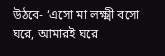উঠবে- ‘এসো মা লক্ষ্মী বসো ঘরে, আমারই ঘরে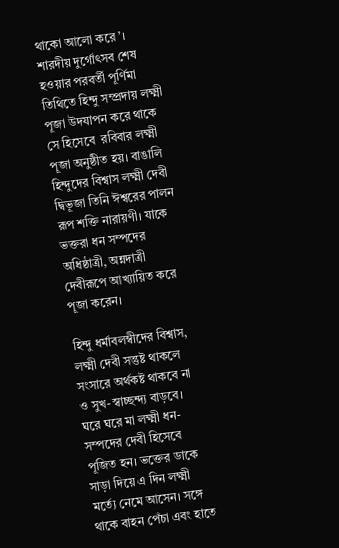থাকো আলো করে’। শারদীয় দুর্গোৎসব শেষ হওয়ার পরবর্তী পূর্ণিমা তিথিতে হিন্দু সম্প্রদায় লক্ষ্মী পূজা উদযাপন করে থাকে সে হিসেবে  রবিবার লক্ষ্মী পূজা অনুষ্ঠীত হয়। বাঙালি হিন্দুদের বিশ্বাস লক্ষ্মী দেবী দ্বিভূজা তিনি ঈশ্বরের পালন রূপ শক্তি নারায়ণী। যাকে ভক্তরা ধন সম্পদের অধিষ্ঠাত্রী, অন্নদাত্রী দেবীরূপে আখ্যায়িত করে পূজা করেন।

হিন্দু ধর্মাবলম্বীদের বিশ্বাস, লক্ষ্মী দেবী সন্তুষ্ট থাকলে সংসারে অর্থকষ্ট থাকবে না ও সুখ-স্বাচ্ছন্দ্য বাড়বে। ঘরে ঘরে মা লক্ষ্মী ধন-সম্পদের দেবী হিসেবে পূজিত হন। ভক্তের ডাকে সাড়া দিয়ে এ দিন লক্ষ্মী মর্ত্যে নেমে আসেন। সঙ্গে থাকে বাহন পেঁচা এবং হাতে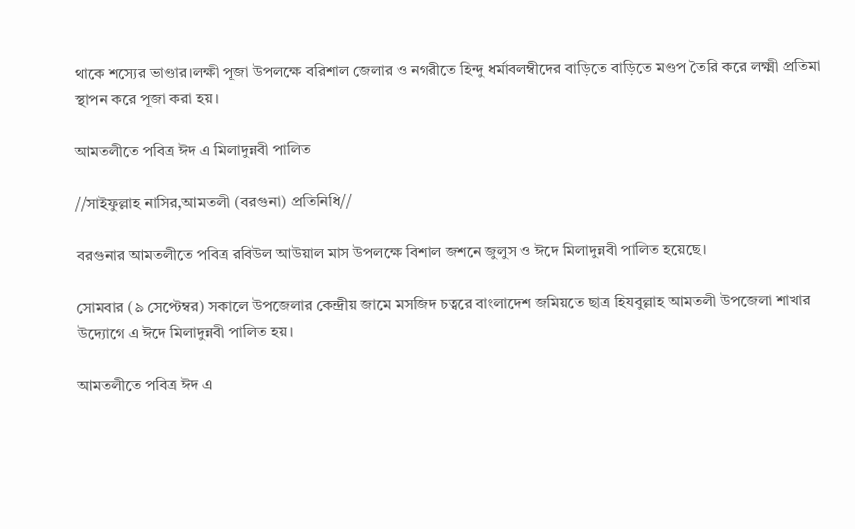থাকে শস্যের ভাণ্ডার।লক্ষী পূজা উপলক্ষে বরিশাল জেলার ও নগরীতে হিন্দু ধর্মাবলম্বীদের বাড়িতে বাড়িতে মণ্ডপ তৈরি করে লক্ষ্মী প্রতিমা স্থাপন করে পূজা করা হয়।

আমতলীতে পবিত্র ঈদ এ মিলাদুন্নবী পালিত

//সাইফুল্লাহ নাসির,আমতলী (বরগুনা) প্রতিনিধি//

বরগুনার আমতলীতে পবিত্র রবিউল আউয়াল মাস উপলক্ষে বিশাল জশনে জুলুস ও ঈদে মিলাদুন্নবী পালিত হয়েছে।

সোমবার (৯ সেপ্টেম্বর) সকালে উপজেলার কেন্দ্রীয় জামে মসজিদ চত্বরে বাংলাদেশ জমিয়তে ছাত্র হিযবুল্লাহ আমতলী উপজেলা শাখার উদ্যোগে এ ঈদে মিলাদুন্নবী পালিত হয়।

আমতলীতে পবিত্র ঈদ এ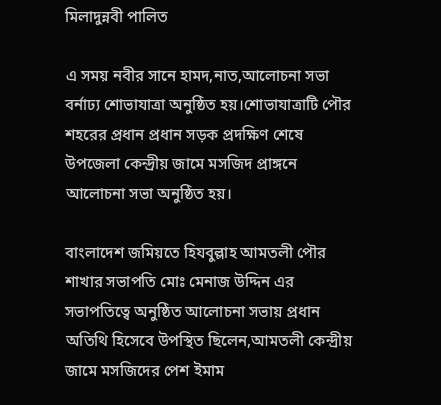মিলাদুন্নবী পালিত

এ সময় নবীর সানে হামদ,নাত,আলোচনা সভা বর্নাঢ্য শোভাযাত্রা অনুষ্ঠিত হয়।শোভাযাত্রাটি পৌর শহরের প্রধান প্রধান সড়ক প্রদক্ষিণ শেষে উপজেলা কেন্দ্রীয় জামে মসজিদ প্রাঙ্গনে আলোচনা সভা অনুষ্ঠিত হয়।

বাংলাদেশ জমিয়তে হিযবুল্লাহ আমতলী পৌর শাখার সভাপতি মোঃ মেনাজ উদ্দিন এর সভাপতিত্বে অনুষ্ঠিত আলোচনা সভায় প্রধান অতিথি হিসেবে উপস্থিত ছিলেন,আমতলী কেন্দ্রীয় জামে মসজিদের পেশ ইমাম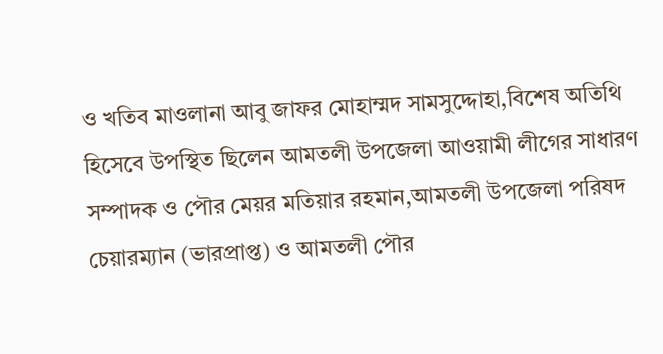ও খতিব মাওলানা আবু জাফর মোহাম্মদ সামসুদ্দোহা,বিশেষ অতিথি হিসেবে উপস্থিত ছিলেন আমতলী উপজেলা আওয়ামী লীগের সাধারণ সম্পাদক ও পৌর মেয়র মতিয়ার রহমান,আমতলী উপজেলা পরিষদ চেয়ারম্যান (ভারপ্রাপ্ত) ও আমতলী পৌর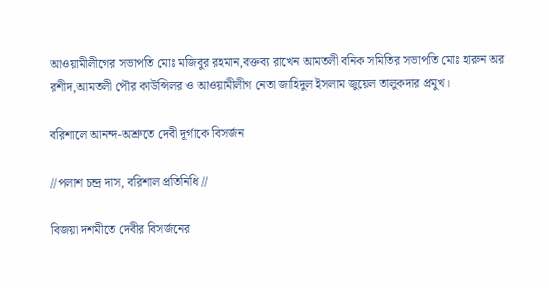আওয়ামীলীগের সভাপতি মোঃ মজিবুর রহমান,বক্তব্য রাখেন আমতলী বনিক সমিতির সভাপতি মোঃ হারুন অর রশীদ,আমতলী পৌর কাউন্সিলর ও আওয়ামীলীগ নেতা জাহিদুল ইসলাম জুয়েল তালুকদার প্রমুখ।

বরিশালে আনন্দ-অশ্রুতে দেবী দূর্গাকে বিসর্জন

//পলাশ চন্দ্র দাস, বরিশাল প্রতিনিধি //

বিজয়া দশমীতে দেবীর বিসর্জনের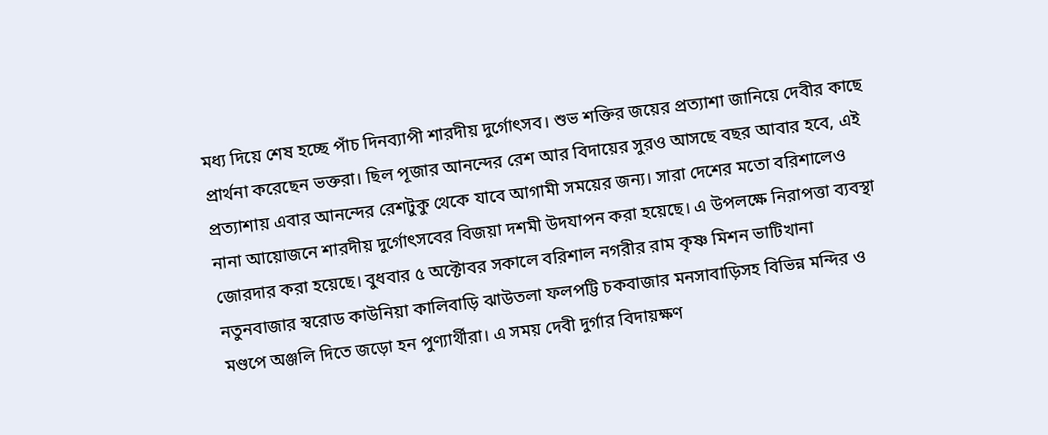মধ্য দিয়ে শেষ হচ্ছে পাঁচ দিনব্যাপী শারদীয় দুর্গোৎসব। শুভ শক্তির জয়ের প্রত্যাশা জানিয়ে দেবীর কাছে প্রার্থনা করেছেন ভক্তরা। ছিল পূজার আনন্দের রেশ আর বিদায়ের সুরও আসছে বছর আবার হবে, এই প্রত্যাশায় এবার আনন্দের রেশটুকু থেকে যাবে আগামী সময়ের জন্য। সারা দেশের মতো বরিশালেও নানা আয়োজনে শারদীয় দুর্গোৎসবের বিজয়া দশমী উদযাপন করা হয়েছে। এ উপলক্ষে নিরাপত্তা ব্যবস্থা জোরদার করা হয়েছে। বুধবার ৫ অক্টোবর সকালে বরিশাল নগরীর রাম কৃষ্ণ মিশন ভাটিখানা নতুনবাজার স্বরোড কাউনিয়া কালিবাড়ি ঝাউতলা ফলপট্টি চকবাজার মনসাবাড়িসহ বিভিন্ন মন্দির ও মণ্ডপে অঞ্জলি দিতে জড়ো হন পুণ্যার্থীরা। এ সময় দেবী দুর্গার বিদায়ক্ষণ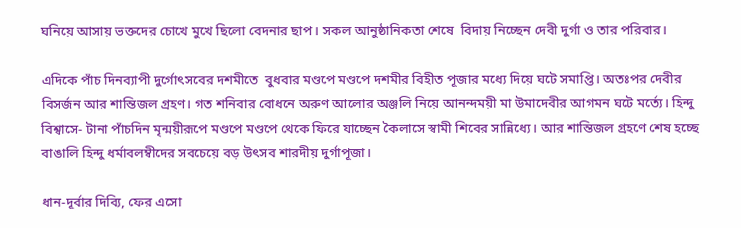ঘনিয়ে আসায় ভক্তদের চোখে মুখে ছিলো বেদনার ছাপ। সকল আনুষ্ঠানিকতা শেষে  বিদায় নিচ্ছেন দেবী দুর্গা ও তার পরিবার।

এদিকে পাঁচ দিনব্যাপী দুর্গোৎসবের দশমীতে  বুধবার মণ্ডপে মণ্ডপে দশমীর বিহীত পূজার মধ্যে দিয়ে ঘটে সমাপ্তি। অতঃপর দেবীর বিসর্জন আর শান্তিজল গ্রহণ। গত শনিবার বোধনে অরুণ আলোর অঞ্জলি নিয়ে আনন্দময়ী মা উমাদেবীর আগমন ঘটে মর্ত্যে। হিন্দু বিশ্বাসে- টানা পাঁচদিন মৃন্ময়ীরূপে মণ্ডপে মণ্ডপে থেকে ফিরে যাচ্ছেন কৈলাসে স্বামী শিবের সান্নিধ্যে। আর শান্তিজল গ্রহণে শেষ হচ্ছে বাঙালি হিন্দু ধর্মাবলম্বীদের সবচেয়ে বড় উৎসব শারদীয় দুর্গাপূজা।

ধান-দূর্বার দিব্যি, ফের এসো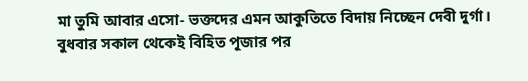মা তুমি আবার এসো- ভক্তদের এমন আকুতিতে বিদায় নিচ্ছেন দেবী দুর্গা। বুধবার সকাল থেকেই বিহিত পূজার পর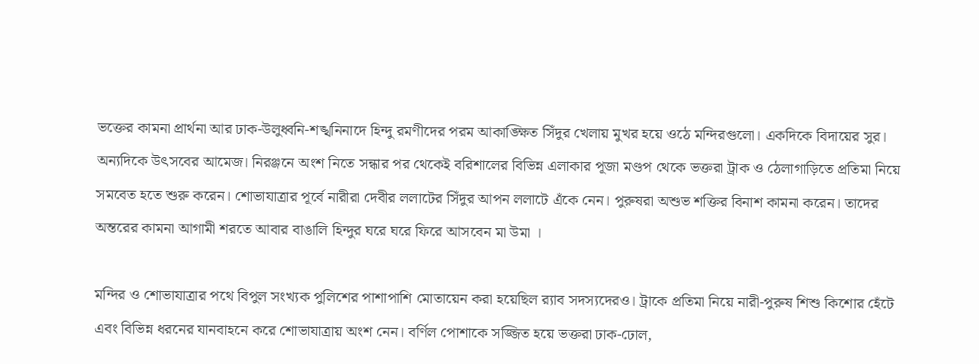ভক্তের কামনা প্রার্থনা আর ঢাক-উলুধ্বনি-শঙ্খনিনাদে হিন্দু রমণীদের পরম আকাঙ্ক্ষিত সিঁদুর খেলায় মুখর হয়ে ওঠে মন্দিরগুলো। একদিকে বিদায়ের সুর। অন্যদিকে উৎসবের আমেজ। নিরঞ্জনে অংশ নিতে সন্ধার পর থেকেই বরিশালের বিভিন্ন এলাকার পূজা মণ্ডপ থেকে ভক্তরা ট্রাক ও ঠেলাগাড়িতে প্রতিমা নিয়ে সমবেত হতে শুরু করেন। শোভাযাত্রার পূর্বে নারীরা দেবীর ললাটের সিঁদুর আপন ললাটে এঁকে নেন। পুরুষরা অশুভ শক্তির বিনাশ কামনা করেন। তাদের অন্তরের কামনা আগামী শরতে আবার বাঙালি হিন্দুর ঘরে ঘরে ফিরে আসবেন মা উমা ।

মন্দির ও শোভাযাত্রার পথে বিপুল সংখ্যক পুলিশের পাশাপাশি মোতায়েন করা হয়েছিল র‌্যাব সদস্যদেরও। ট্রাকে প্রতিমা নিয়ে নারী-পুরুষ শিশু কিশোর হেঁটে এবং বিভিন্ন ধরনের যানবাহনে করে শোভাযাত্রায় অংশ নেন। বর্ণিল পোশাকে সজ্জিত হয়ে ভক্তরা ঢাক-ঢোল,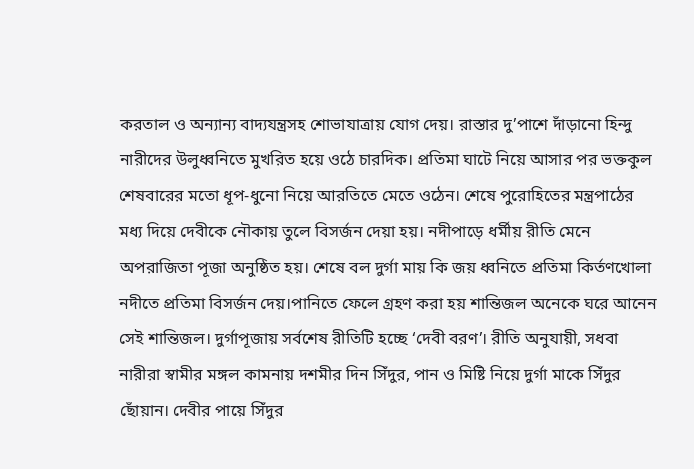করতাল ও অন্যান্য বাদ্যযন্ত্রসহ শোভাযাত্রায় যোগ দেয়। রাস্তার দু’পাশে দাঁড়ানো হিন্দু নারীদের উলুধ্বনিতে মুখরিত হয়ে ওঠে চারদিক। প্রতিমা ঘাটে নিয়ে আসার পর ভক্তকুল শেষবারের মতো ধূপ-ধুনো নিয়ে আরতিতে মেতে ওঠেন। শেষে পুরোহিতের মন্ত্রপাঠের মধ্য দিয়ে দেবীকে নৌকায় তুলে বিসর্জন দেয়া হয়। নদীপাড়ে ধর্মীয় রীতি মেনে অপরাজিতা পূজা অনুষ্ঠিত হয়। শেষে বল দুর্গা মায় কি জয় ধ্বনিতে প্রতিমা কির্তণখোলা নদীতে প্রতিমা বিসর্জন দেয়।পানিতে ফেলে গ্রহণ করা হয় শান্তিজল অনেকে ঘরে আনেন সেই শান্তিজল। দুর্গাপূজায় সর্বশেষ রীতিটি হচ্ছে ‘দেবী বরণ’। রীতি অনুযায়ী, সধবা নারীরা স্বামীর মঙ্গল কামনায় দশমীর দিন সিঁদুর, পান ও মিষ্টি নিয়ে দুর্গা মাকে সিঁদুর ছোঁয়ান। দেবীর পায়ে সিঁদুর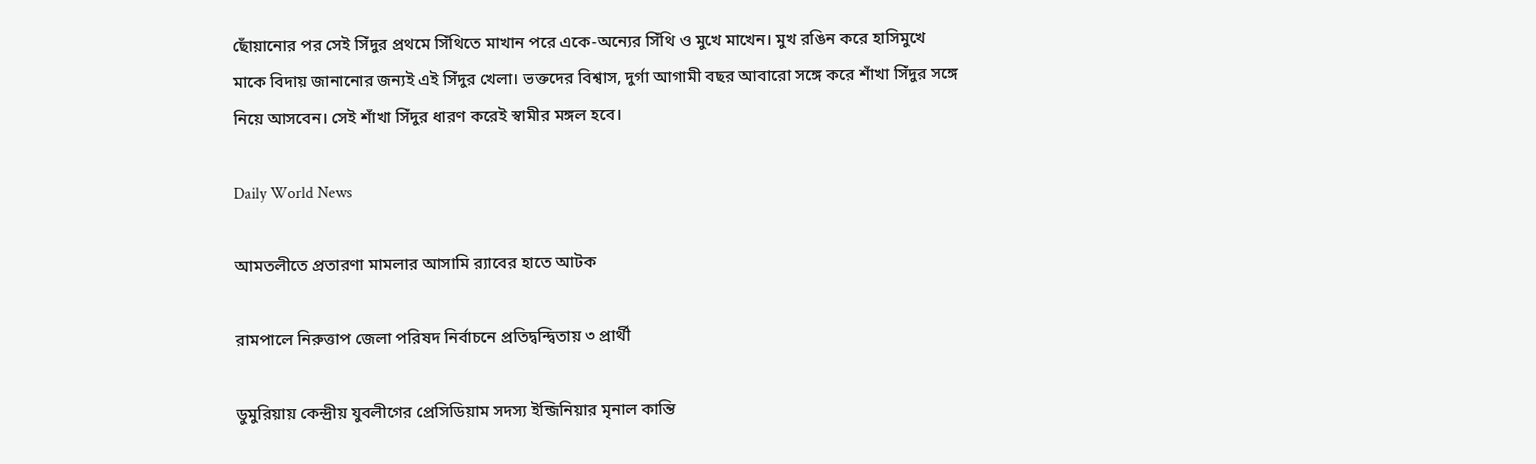ছোঁয়ানোর পর সেই সিঁদুর প্রথমে সিঁথিতে মাখান পরে একে-অন্যের সিঁথি ও মুখে মাখেন। মুখ রঙিন করে হাসিমুখে মাকে বিদায় জানানোর জন্যই এই সিঁদুর খেলা। ভক্তদের বিশ্বাস, দুর্গা আগামী বছর আবারো সঙ্গে করে শাঁখা সিঁদুর সঙ্গে নিয়ে আসবেন। সেই শাঁখা সিঁদুর ধারণ করেই স্বামীর মঙ্গল হবে।

Daily World News

আমতলীতে প্রতারণা মামলার আসামি র‌্যাবের হাতে আটক

রামপালে নিরুত্তাপ জেলা পরিষদ নির্বাচনে প্রতিদ্বন্দ্বিতায় ৩ প্রার্থী

ডুমুরিয়ায় কেন্দ্রীয় যুবলীগের প্রেসিডিয়াম সদস্য ইন্জিনিয়ার মৃনাল কান্তি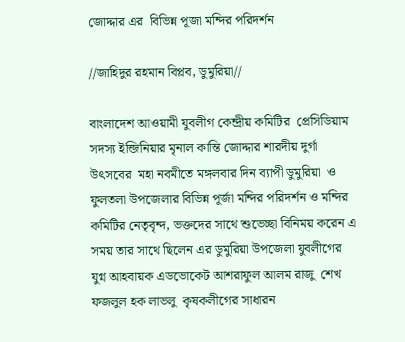জোদ্দার এর  বিভিন্ন পূজা মন্দির পরিদর্শন

//জাহিদুর রহমান বিপ্লব, ডুমুরিয়া//

বাংলাদেশ আওয়ামী যুবলীগ কেন্দ্রীয় কমিটির  প্রেসিডিয়াম সদস্য ইন্জিনিয়ার মৃনাল কান্তি জোদ্দার শারদীয় দুর্গা উৎসবের  মহা নবমীতে মঙ্গলবার দিন ব‍্যাপী ডুমুরিয়া  ও ফুলতলা উপজেলার বিভিন্ন পূর্জা মন্দির পরিদর্শন ও মন্দির কমিটির নেতৃবৃন্দ, ভক্তদের সাথে শুভেচ্ছা বিনিময় করেন এ সময় তার সাথে ছিলেন এর ডুমুরিয়া উপজেলা যুবলীগের যুগ্ন আহবায়ক এডভোকেট আশরাফুল আলম রাজু  শেখ ফজলুল হক লাভলু  কৃষকলীগের সাধারন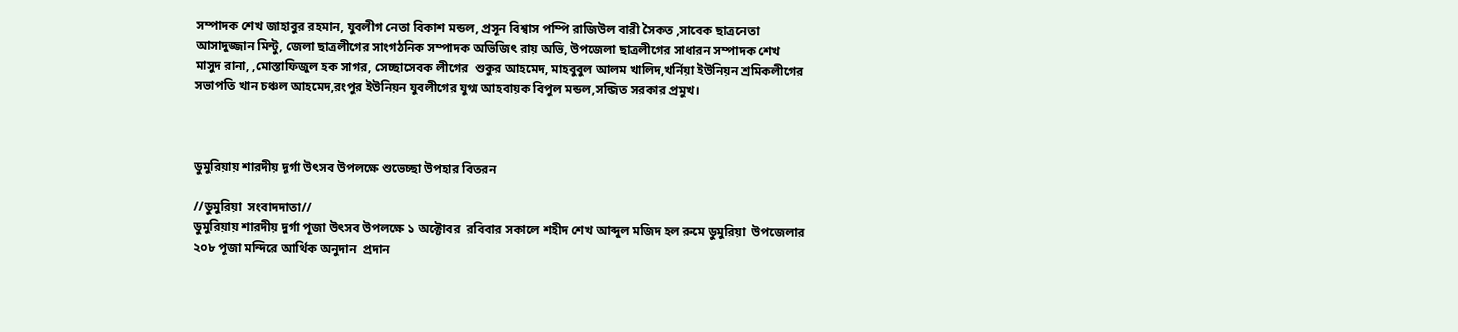সম্পাদক শেখ জাহাবুর রহমান, যুবলীগ নেতা বিকাশ মন্ডল, প্রসূন বিশ্বাস পম্পি রাজিউল বারী সৈকত ,সাবেক ছাত্রনেতা আসাদুজ্জান মিন্টু, জেলা ছাত্রলীগের সাংগঠনিক সম্পাদক অভিজিৎ রায় অভি, উপজেলা ছাত্রলীগের সাধারন সম্পাদক শেখ মাসুদ রানা, ,মোস্তাফিজুল হক সাগর, সেচ্ছাসেবক লীগের  শুকুর আহমেদ, মাহবুবুল আলম খালিদ,খর্নিয়া ইউনিয়ন শ্রমিকলীগের সভাপতি খান চঞ্চল আহমেদ,রংপুর ইউনিয়ন যুবলীগের যুগ্ম আহবায়ক বিপুল মন্ডল,সন্জিত সরকার প্রমুখ।



ডুমুরিয়ায় শারদীয় দূর্গা উৎসব উপলক্ষে শুভেচ্ছা উপহার বিতরন

//ডুমুরিয়া  সংবাদদাতা//
ডুমুরিয়ায় শারদীয় দুর্গা পূজা উৎসব উপলক্ষে ১ অক্টোবর  রবিবার সকালে শহীদ শেখ আব্দুল মজিদ হল রুমে ডুমুরিয়া  উপজেলার ২০৮ পূজা মন্দিরে আর্থিক অনুদান  প্রদান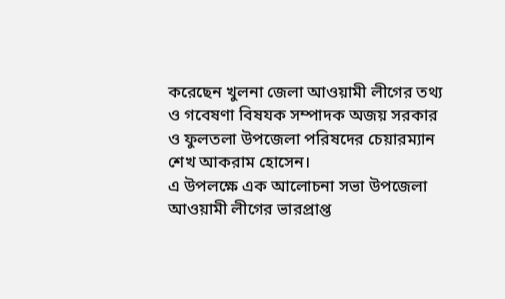করেছেন খুলনা জেলা আওয়ামী লীগের তথ‍্য ও গবেষণা বিষযক সম্পাদক অজয় সরকার ও ফুলতলা উপজেলা পরিষদের চেয়ারম‍্যান শেখ আকরাম হোসেন।
এ উপলক্ষে এক আলোচনা সভা উপজেলা আওয়ামী লীগের ভারপ্রাপ্ত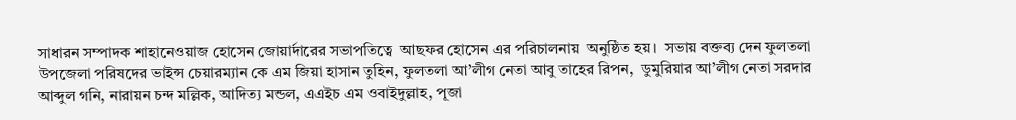সাধারন সম্পাদক শাহানেওয়াজ হোসেন জোয়ার্দারের সভাপতিত্বে  আছফর হোসেন এর পরিচালনায়  অনুষ্ঠিত হয়।  সভায় বক্তব‍্য দেন ফুলতলা উপজেলা পরিষদের ভাইন্স চেয়ারম‍্যান কে এম জিয়া হাসান তুহিন, ফুলতলা আ’লীগ নেতা আবু তাহের রিপন,  ডুমুরিয়ার আ’লীগ নেতা সরদার আব্দুল গনি, নারায়ন চন্দ মল্লিক, আদিত‍্য মন্ডল, এএইচ এম ওবাইদুল্লাহ, পূজা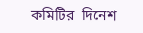কমিটির  দিনেশ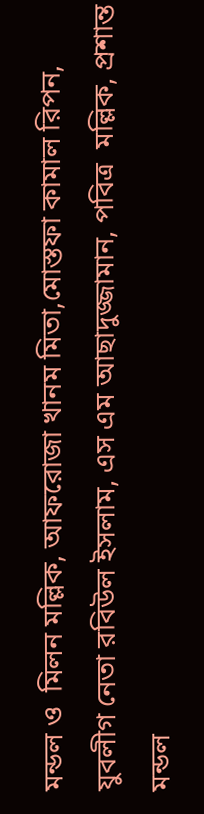মন্ডল ও  মিলন মল্লিক, আফরোজা খানম মিতা,মোস্তফা কামাল রিপন,  যুবলীগ নেতা রবিউল ইসলাম, এস এম আছাদুজ্জামান, পবিত্র  মল্লিক, প্রশান্ত মন্ডল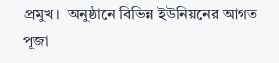প্রমুখ।  অনুষ্ঠানে বিভিন্ন ইউনিয়নের আগত পূজা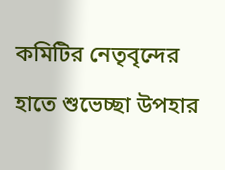কমিটির নেতৃবৃন্দের হাতে শুভেচ্ছা উপহার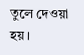তুলে দেওয়া হয়।